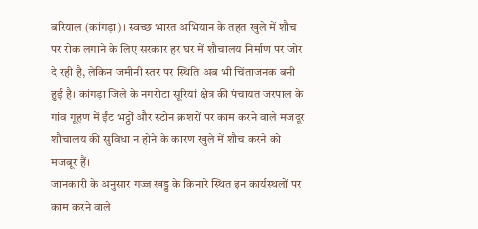बरियाल (कांगड़ा)। स्वच्छ भारत अभियान के तहत खुले में शौच पर रोक लगाने के लिए सरकार हर घर में शौचालय निर्माण पर जोर दे रही है, लेकिन जमीनी स्तर पर स्थिति अब भी चिंताजनक बनी हुई है। कांगड़ा जिले के नगरोटा सूरियां क्षेत्र की पंचायत जरपाल के गांव गूहण में ईंट भट्ठों और स्टोन क्रशरों पर काम करने वाले मजदूर शौचालय की सुविधा न होने के कारण खुले में शौच करने को मजबूर हैं।
जानकारी के अनुसार गज्ज खड्ड के किनारे स्थित इन कार्यस्थलों पर काम करने वाले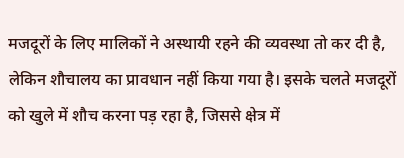मजदूरों के लिए मालिकों ने अस्थायी रहने की व्यवस्था तो कर दी है, लेकिन शौचालय का प्रावधान नहीं किया गया है। इसके चलते मजदूरों को खुले में शौच करना पड़ रहा है, जिससे क्षेत्र में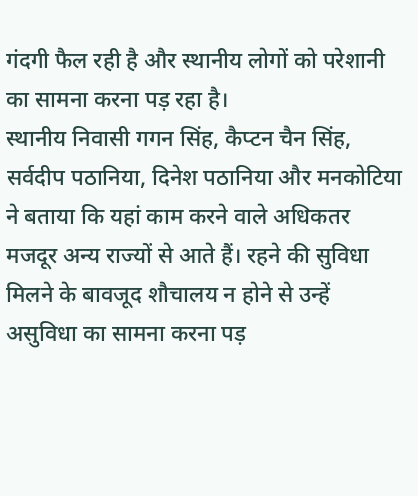गंदगी फैल रही है और स्थानीय लोगों को परेशानी का सामना करना पड़ रहा है।
स्थानीय निवासी गगन सिंह, कैप्टन चैन सिंह, सर्वदीप पठानिया, दिनेश पठानिया और मनकोटिया ने बताया कि यहां काम करने वाले अधिकतर मजदूर अन्य राज्यों से आते हैं। रहने की सुविधा मिलने के बावजूद शौचालय न होने से उन्हें असुविधा का सामना करना पड़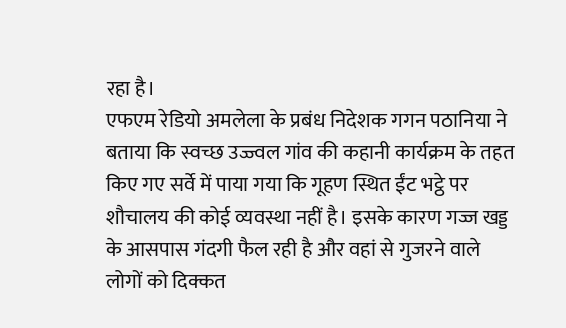रहा है।
एफएम रेडियो अमलेला के प्रबंध निदेशक गगन पठानिया ने बताया कि स्वच्छ उज्ज्वल गांव की कहानी कार्यक्रम के तहत किए गए सर्वे में पाया गया कि गूहण स्थित ईंट भट्ठे पर शौचालय की कोई व्यवस्था नहीं है। इसके कारण गज्ज खड्ड के आसपास गंदगी फैल रही है और वहां से गुजरने वाले लोगों को दिक्कत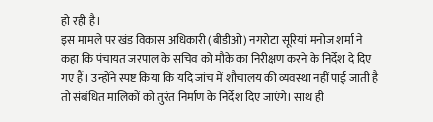हो रही है।
इस मामले पर खंड विकास अधिकारी (बीडीओ) नगरोटा सूरियां मनोज शर्मा ने कहा कि पंचायत जरपाल के सचिव को मौके का निरीक्षण करने के निर्देश दे दिए गए हैं। उन्होंने स्पष्ट किया कि यदि जांच में शौचालय की व्यवस्था नहीं पाई जाती है तो संबंधित मालिकों को तुरंत निर्माण के निर्देश दिए जाएंगे। साथ ही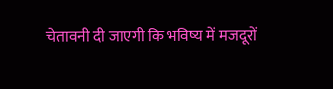चेतावनी दी जाएगी कि भविष्य में मजदूरों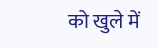को खुले में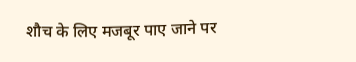शौच के लिए मजबूर पाए जाने पर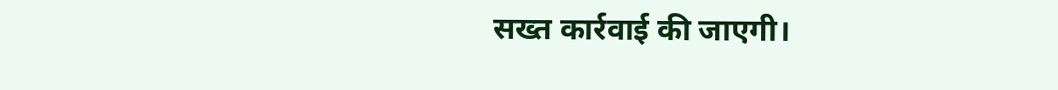सख्त कार्रवाई की जाएगी।